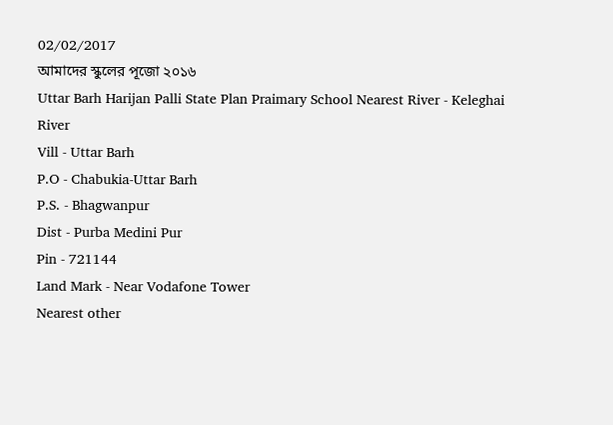02/02/2017
আমাদের স্কুলের পূজো ২০১৬
Uttar Barh Harijan Palli State Plan Praimary School Nearest River - Keleghai River
Vill - Uttar Barh
P.O - Chabukia-Uttar Barh
P.S. - Bhagwanpur
Dist - Purba Medini Pur
Pin - 721144
Land Mark - Near Vodafone Tower
Nearest other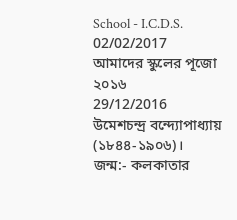School - I.C.D.S.
02/02/2017
আমাদের স্কুলের পূজো ২০১৬
29/12/2016
উমেশচন্দ্র বন্দ্যোপাধ্যায় (১৮৪৪-১৯০৬)।
জন্ম:- কলকাতার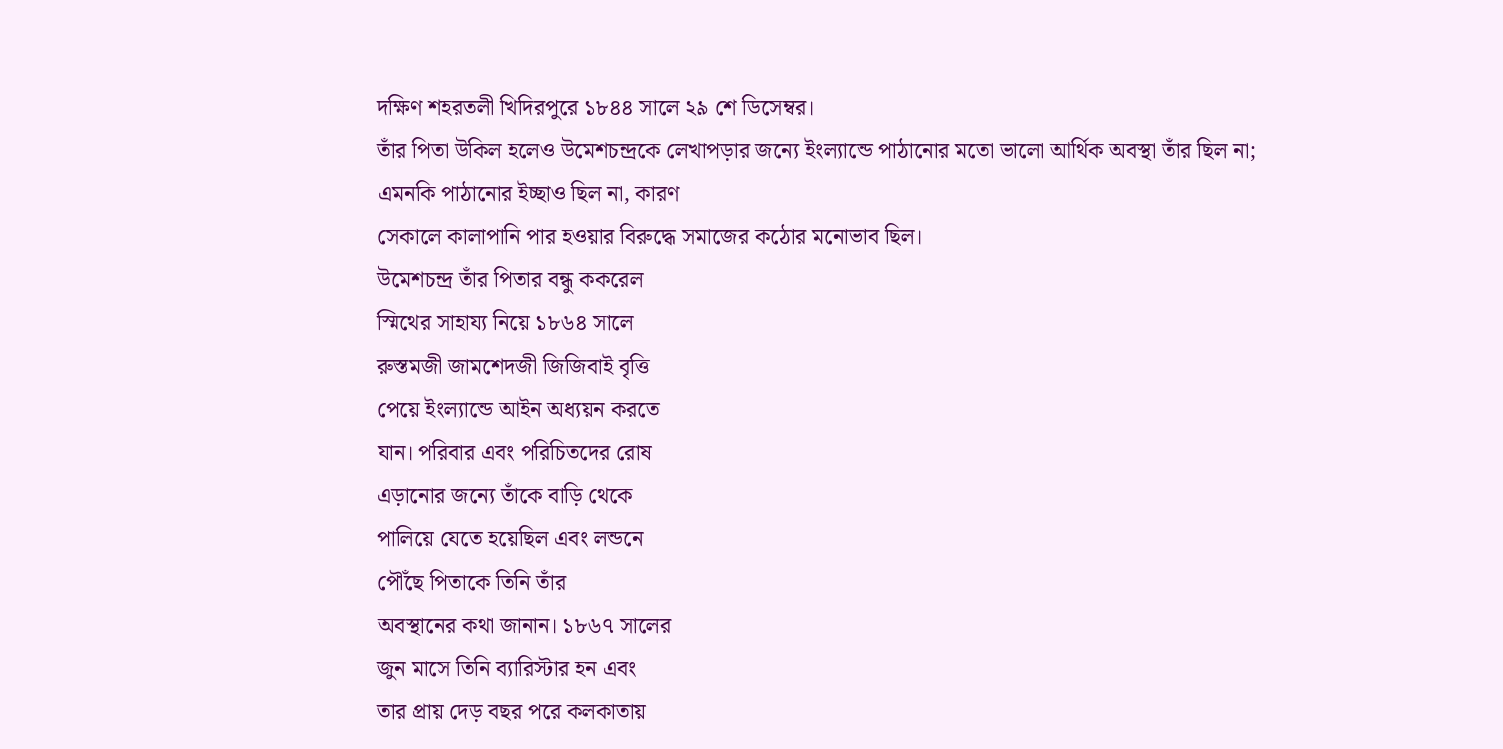দক্ষিণ শহরতলী খিদিরপুরে ১৮৪৪ সালে ২৯ শে ডিসেম্বর।
তাঁর পিতা উকিল হলেও উমেশচন্দ্রকে লেখাপড়ার জন্যে ইংল্যান্ডে পাঠানোর মতো ভালো আর্থিক অবস্থা তাঁর ছিল না;
এমনকি পাঠানোর ইচ্ছাও ছিল না, কারণ
সেকালে কালাপানি পার হওয়ার বিরুদ্ধে সমাজের কঠোর মনোভাব ছিল।
উমেশচন্দ্র তাঁর পিতার বন্ধু ককরেল
স্মিথের সাহায্য নিয়ে ১৮৬৪ সালে
রুস্তমজী জামশেদজী জিজিবাই বৃত্তি
পেয়ে ইংল্যান্ডে আইন অধ্যয়ন করতে
যান। পরিবার এবং পরিচিতদের রোষ
এড়ানোর জন্যে তাঁকে বাড়ি থেকে
পালিয়ে যেতে হয়েছিল এবং লন্ডনে
পৌঁছে পিতাকে তিনি তাঁর
অবস্থানের কথা জানান। ১৮৬৭ সালের
জুন মাসে তিনি ব্যারিস্টার হন এবং
তার প্রায় দেড় বছর পরে কলকাতায়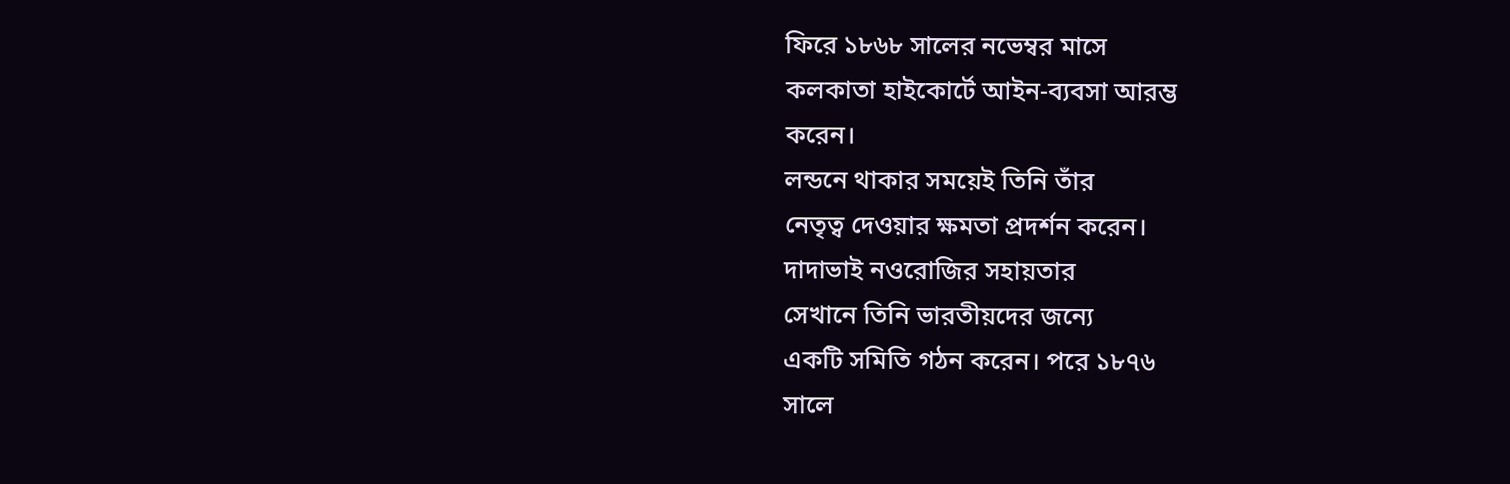ফিরে ১৮৬৮ সালের নভেম্বর মাসে
কলকাতা হাইকোর্টে আইন-ব্যবসা আরম্ভ
করেন।
লন্ডনে থাকার সময়েই তিনি তাঁর
নেতৃত্ব দেওয়ার ক্ষমতা প্রদর্শন করেন।
দাদাভাই নওরোজির সহায়তার
সেখানে তিনি ভারতীয়দের জন্যে
একটি সমিতি গঠন করেন। পরে ১৮৭৬
সালে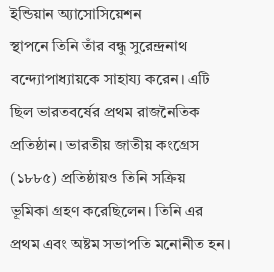ইন্ডিয়ান অ্যাসোসিয়েশন
স্থাপনে তিনি তাঁর বন্ধু সুরেন্দ্রনাথ
বন্দ্যোপাধ্যায়কে সাহায্য করেন। এটি
ছিল ভারতবর্ষের প্রথম রাজনৈতিক
প্রতিষ্ঠান। ভারতীয় জাতীয় কংগ্রেস
(১৮৮৫) প্রতিষ্ঠায়ও তিনি সক্রিয়
ভূমিকা গ্রহণ করেছিলেন। তিনি এর
প্রথম এবং অষ্টম সভাপতি মনোনীত হন।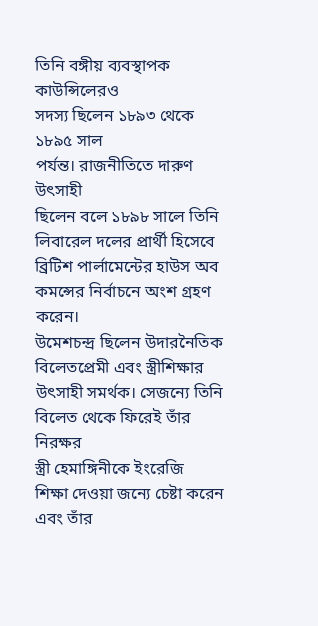তিনি বঙ্গীয় ব্যবস্থাপক কাউন্সিলেরও
সদস্য ছিলেন ১৮৯৩ থেকে ১৮৯৫ সাল
পর্যন্ত। রাজনীতিতে দারুণ উৎসাহী
ছিলেন বলে ১৮৯৮ সালে তিনি
লিবারেল দলের প্রার্থী হিসেবে
ব্রিটিশ পার্লামেন্টের হাউস অব
কমন্সের নির্বাচনে অংশ গ্রহণ করেন।
উমেশচন্দ্র ছিলেন উদারনৈতিক
বিলেতপ্রেমী এবং স্ত্রীশিক্ষার
উৎসাহী সমর্থক। সেজন্যে তিনি
বিলেত থেকে ফিরেই তাঁর নিরক্ষর
স্ত্রী হেমাঙ্গিনীকে ইংরেজি
শিক্ষা দেওয়া জন্যে চেষ্টা করেন
এবং তাঁর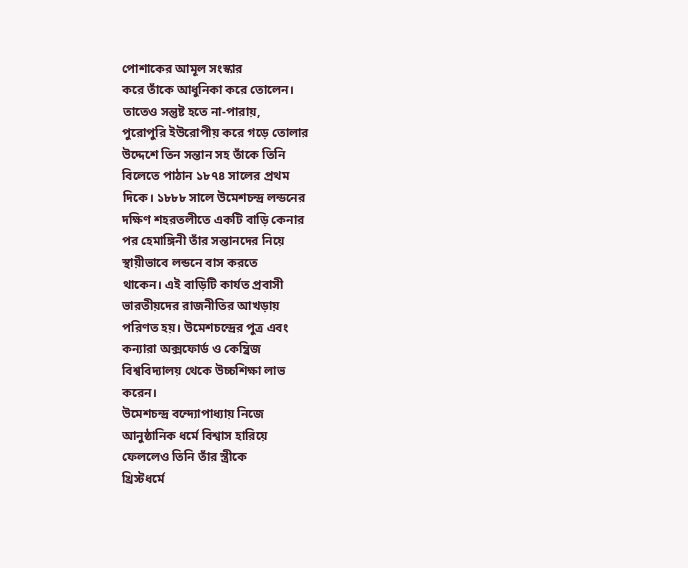পোশাকের আমূল সংস্কার
করে তাঁকে আধুনিকা করে তোলেন।
তাতেও সন্তুষ্ট হতে না-পারায়,
পুরোপুরি ইউরোপীয় করে গড়ে তোলার
উদ্দেশে তিন সন্তান সহ তাঁকে তিনি
বিলেতে পাঠান ১৮৭৪ সালের প্রথম
দিকে। ১৮৮৮ সালে উমেশচন্দ্র লন্ডনের
দক্ষিণ শহরতলীতে একটি বাড়ি কেনার
পর হেমাঙ্গিনী তাঁর সন্তানদের নিয়ে
স্থায়ীভাবে লন্ডনে বাস করতে
থাকেন। এই বাড়িটি কার্যত প্রবাসী
ভারতীয়দের রাজনীতির আখড়ায়
পরিণত হয়। উমেশচন্দ্রের পুত্র এবং
কন্যারা অক্সফোর্ড ও কেম্ব্রিজ
বিশ্ববিদ্যালয় থেকে উচ্চশিক্ষা লাভ
করেন।
উমেশচন্দ্র বন্দ্যোপাধ্যায় নিজে
আনুষ্ঠানিক ধর্মে বিশ্বাস হারিয়ে
ফেললেও তিনি তাঁর স্ত্রীকে
খ্রিস্টধর্মে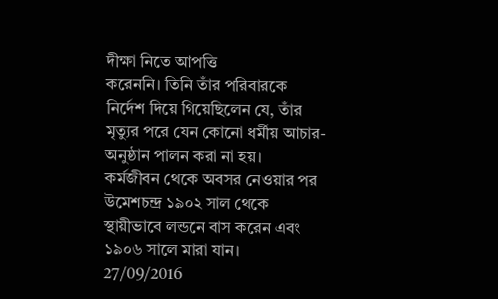দীক্ষা নিতে আপত্তি
করেননি। তিনি তাঁর পরিবারকে
নির্দেশ দিয়ে গিয়েছিলেন যে, তাঁর
মৃত্যুর পরে যেন কোনো ধর্মীয় আচার-
অনুষ্ঠান পালন করা না হয়।
কর্মজীবন থেকে অবসর নেওয়ার পর
উমেশচন্দ্র ১৯০২ সাল থেকে
স্থায়ীভাবে লন্ডনে বাস করেন এবং
১৯০৬ সালে মারা যান।
27/09/2016